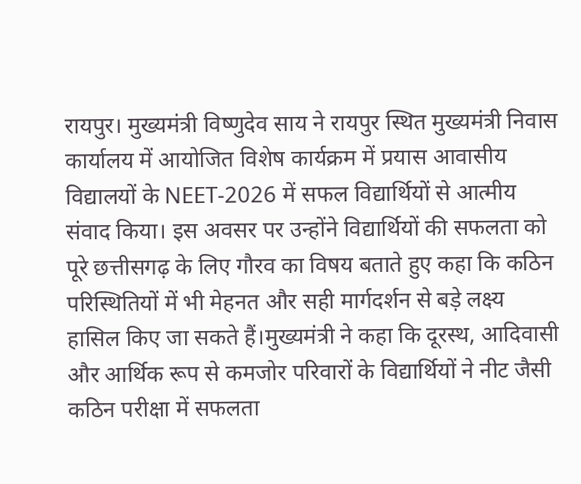रायपुर। मुख्यमंत्री विष्णुदेव साय ने रायपुर स्थित मुख्यमंत्री निवास कार्यालय में आयोजित विशेष कार्यक्रम में प्रयास आवासीय विद्यालयों के NEET-2026 में सफल विद्यार्थियों से आत्मीय संवाद किया। इस अवसर पर उन्होंने विद्यार्थियों की सफलता को पूरे छत्तीसगढ़ के लिए गौरव का विषय बताते हुए कहा कि कठिन परिस्थितियों में भी मेहनत और सही मार्गदर्शन से बड़े लक्ष्य हासिल किए जा सकते हैं।मुख्यमंत्री ने कहा कि दूरस्थ, आदिवासी और आर्थिक रूप से कमजोर परिवारों के विद्यार्थियों ने नीट जैसी कठिन परीक्षा में सफलता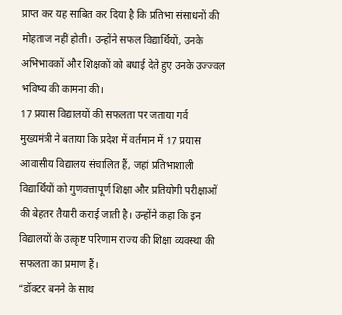प्राप्त कर यह साबित कर दिया है कि प्रतिभा संसाधनों की मोहताज नहीं होती। उन्होंने सफल विद्यार्थियों, उनके अभिभावकों और शिक्षकों को बधाई देते हुए उनके उज्ज्वल भविष्य की कामना की।
17 प्रयास विद्यालयों की सफलता पर जताया गर्व
मुख्यमंत्री ने बताया कि प्रदेश में वर्तमान में 17 प्रयास आवासीय विद्यालय संचालित हैं, जहां प्रतिभाशाली विद्यार्थियों को गुणवत्तापूर्ण शिक्षा और प्रतियोगी परीक्षाओं की बेहतर तैयारी कराई जाती है। उन्होंने कहा कि इन विद्यालयों के उत्कृष्ट परिणाम राज्य की शिक्षा व्यवस्था की सफलता का प्रमाण हैं।
“डॉक्टर बनने के साथ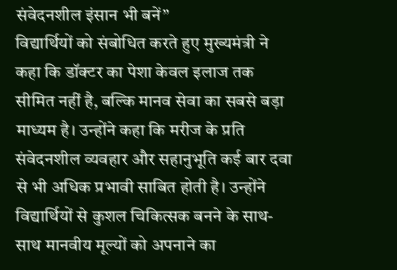संवेदनशील इंसान भी बनें”
विद्यार्थियों को संबोधित करते हुए मुख्यमंत्री ने कहा कि डॉक्टर का पेशा केवल इलाज तक सीमित नहीं है, बल्कि मानव सेवा का सबसे बड़ा माध्यम है। उन्होंने कहा कि मरीज के प्रति संवेदनशील व्यवहार और सहानुभूति कई बार दवा से भी अधिक प्रभावी साबित होती है। उन्होंने विद्यार्थियों से कुशल चिकित्सक बनने के साथ-साथ मानवीय मूल्यों को अपनाने का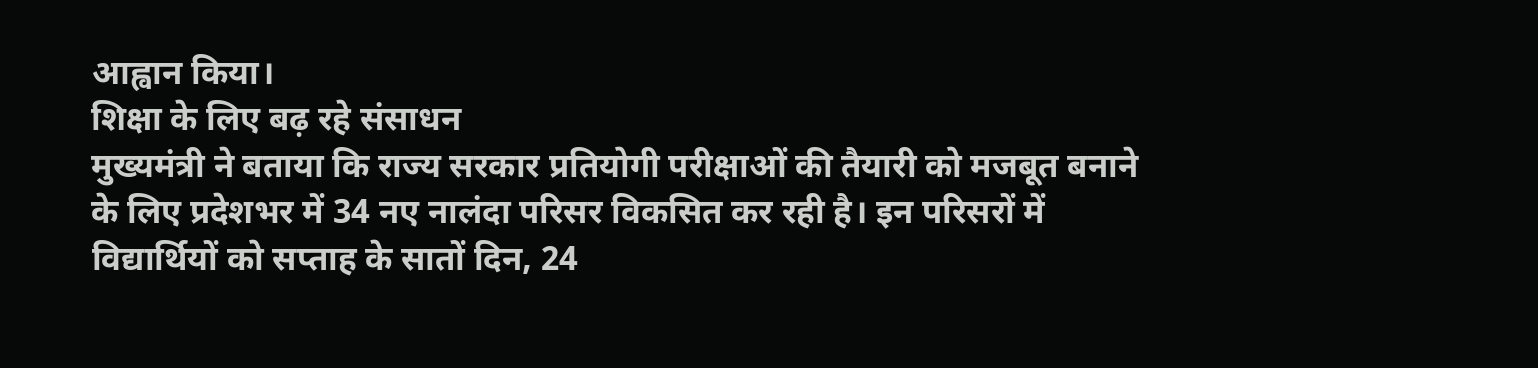आह्वान किया।
शिक्षा के लिए बढ़ रहे संसाधन
मुख्यमंत्री ने बताया कि राज्य सरकार प्रतियोगी परीक्षाओं की तैयारी को मजबूत बनाने के लिए प्रदेशभर में 34 नए नालंदा परिसर विकसित कर रही है। इन परिसरों में विद्यार्थियों को सप्ताह के सातों दिन, 24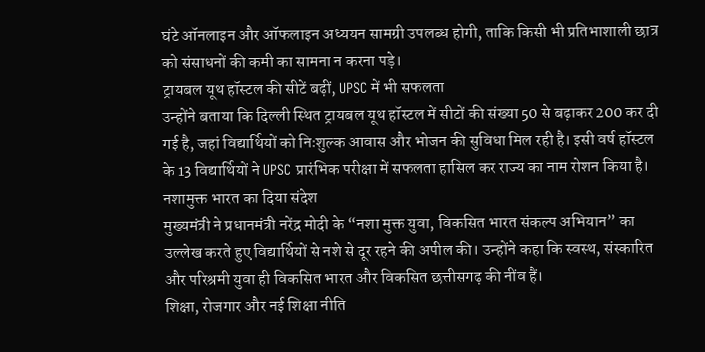घंटे ऑनलाइन और ऑफलाइन अध्ययन सामग्री उपलब्ध होगी, ताकि किसी भी प्रतिभाशाली छात्र को संसाधनों की कमी का सामना न करना पड़े।
ट्रायबल यूथ हॉस्टल की सीटें बढ़ीं, UPSC में भी सफलता
उन्होंने बताया कि दिल्ली स्थित ट्रायबल यूथ हॉस्टल में सीटों की संख्या 50 से बढ़ाकर 200 कर दी गई है, जहां विद्यार्थियों को निःशुल्क आवास और भोजन की सुविधा मिल रही है। इसी वर्ष हॉस्टल के 13 विद्यार्थियों ने UPSC प्रारंभिक परीक्षा में सफलता हासिल कर राज्य का नाम रोशन किया है।
नशामुक्त भारत का दिया संदेश
मुख्यमंत्री ने प्रधानमंत्री नरेंद्र मोदी के “नशा मुक्त युवा, विकसित भारत संकल्प अभियान” का उल्लेख करते हुए विद्यार्थियों से नशे से दूर रहने की अपील की। उन्होंने कहा कि स्वस्थ, संस्कारित और परिश्रमी युवा ही विकसित भारत और विकसित छत्तीसगढ़ की नींव हैं।
शिक्षा, रोजगार और नई शिक्षा नीति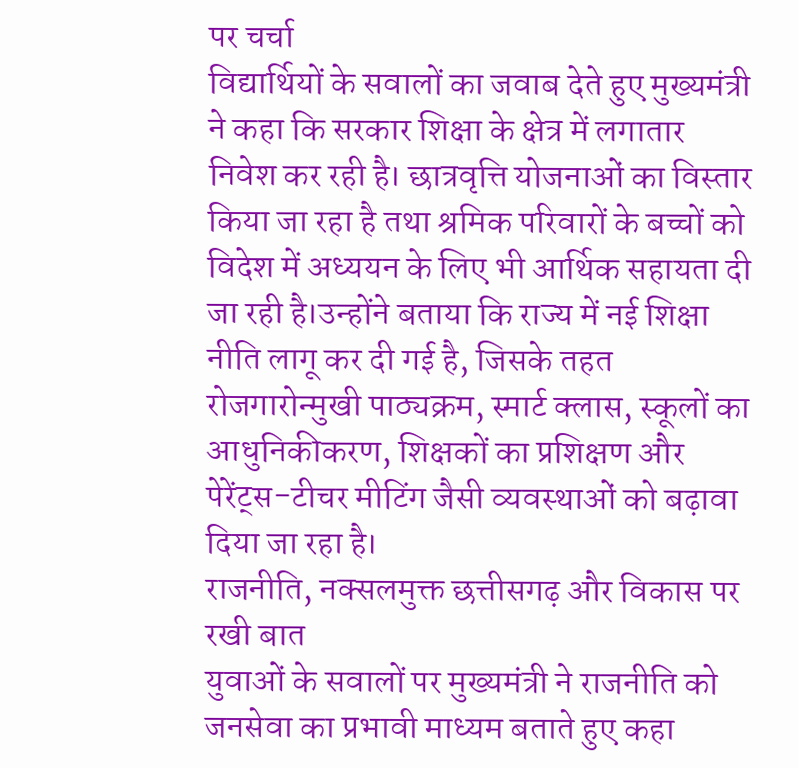पर चर्चा
विद्यार्थियों के सवालों का जवाब देते हुए मुख्यमंत्री ने कहा कि सरकार शिक्षा के क्षेत्र में लगातार निवेश कर रही है। छात्रवृत्ति योजनाओं का विस्तार किया जा रहा है तथा श्रमिक परिवारों के बच्चों को विदेश में अध्ययन के लिए भी आर्थिक सहायता दी जा रही है।उन्होंने बताया कि राज्य में नई शिक्षा नीति लागू कर दी गई है, जिसके तहत रोजगारोन्मुखी पाठ्यक्रम, स्मार्ट क्लास, स्कूलों का आधुनिकीकरण, शिक्षकों का प्रशिक्षण और पेरेंट्स-टीचर मीटिंग जैसी व्यवस्थाओं को बढ़ावा दिया जा रहा है।
राजनीति, नक्सलमुक्त छत्तीसगढ़ और विकास पर रखी बात
युवाओं के सवालों पर मुख्यमंत्री ने राजनीति को जनसेवा का प्रभावी माध्यम बताते हुए कहा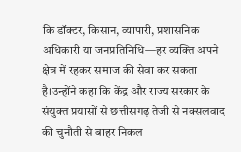कि डॉक्टर, किसान, व्यापारी, प्रशासनिक अधिकारी या जनप्रतिनिधि—हर व्यक्ति अपने क्षेत्र में रहकर समाज की सेवा कर सकता है।उन्होंने कहा कि केंद्र और राज्य सरकार के संयुक्त प्रयासों से छत्तीसगढ़ तेजी से नक्सलवाद की चुनौती से बाहर निकल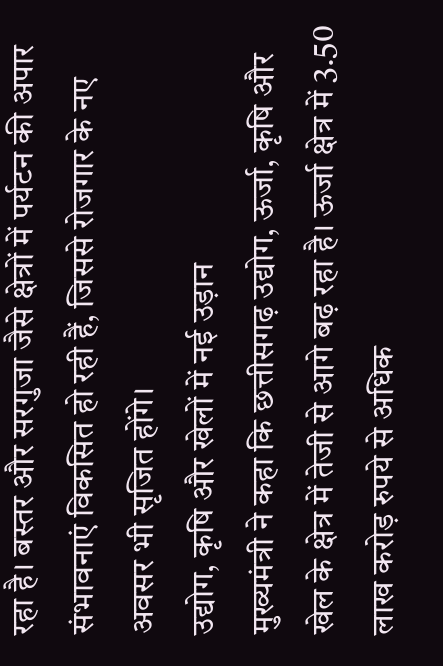रहा है। बस्तर और सरगुजा जैसे क्षेत्रों में पर्यटन की अपार संभावनाएं विकसित हो रही हैं, जिससे रोजगार के नए अवसर भी सृजित होंगे।
उद्योग, कृषि और खेलों में नई उड़ान
मुख्यमंत्री ने कहा कि छत्तीसगढ़ उद्योग, ऊर्जा, कृषि और खेल के क्षेत्र में तेजी से आगे बढ़ रहा है। ऊर्जा क्षेत्र में 3.50 लाख करोड़ रुपये से अधिक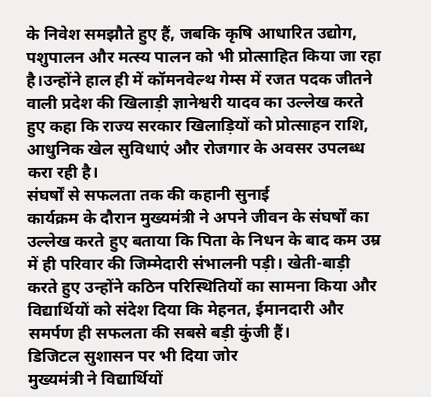के निवेश समझौते हुए हैं, जबकि कृषि आधारित उद्योग, पशुपालन और मत्स्य पालन को भी प्रोत्साहित किया जा रहा है।उन्होंने हाल ही में कॉमनवेल्थ गेम्स में रजत पदक जीतने वाली प्रदेश की खिलाड़ी ज्ञानेश्वरी यादव का उल्लेख करते हुए कहा कि राज्य सरकार खिलाड़ियों को प्रोत्साहन राशि, आधुनिक खेल सुविधाएं और रोजगार के अवसर उपलब्ध करा रही है।
संघर्षों से सफलता तक की कहानी सुनाई
कार्यक्रम के दौरान मुख्यमंत्री ने अपने जीवन के संघर्षों का उल्लेख करते हुए बताया कि पिता के निधन के बाद कम उम्र में ही परिवार की जिम्मेदारी संभालनी पड़ी। खेती-बाड़ी करते हुए उन्होंने कठिन परिस्थितियों का सामना किया और विद्यार्थियों को संदेश दिया कि मेहनत, ईमानदारी और समर्पण ही सफलता की सबसे बड़ी कुंजी हैं।
डिजिटल सुशासन पर भी दिया जोर
मुख्यमंत्री ने विद्यार्थियों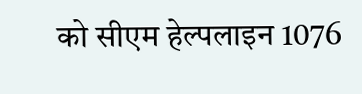को सीएम हेल्पलाइन 1076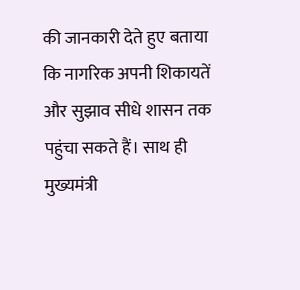की जानकारी देते हुए बताया कि नागरिक अपनी शिकायतें और सुझाव सीधे शासन तक पहुंचा सकते हैं। साथ ही मुख्यमंत्री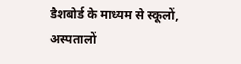डैशबोर्ड के माध्यम से स्कूलों, अस्पतालों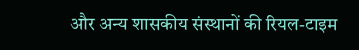और अन्य शासकीय संस्थानों की रियल-टाइम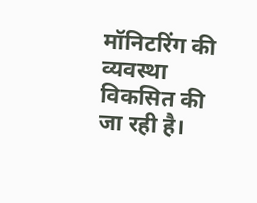मॉनिटरिंग की व्यवस्था विकसित की जा रही है।